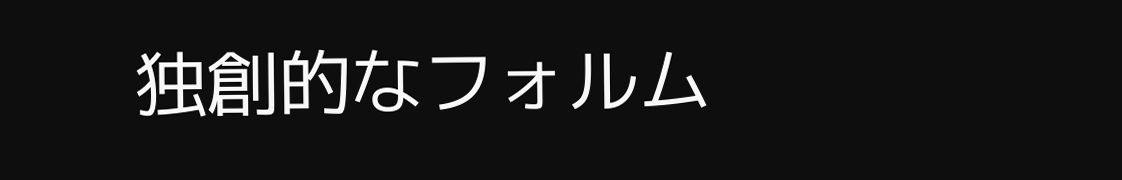独創的なフォルム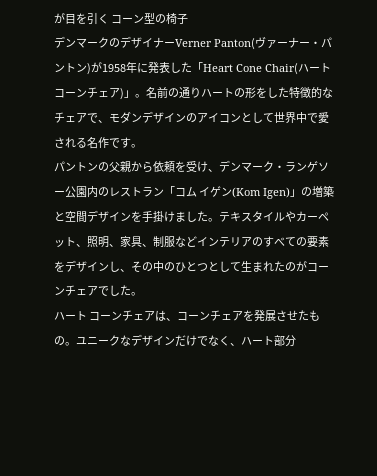が目を引く コーン型の椅子
デンマークのデザイナーVerner Panton(ヴァーナー・パントン)が1958年に発表した「Heart Cone Chair(ハートコーンチェア)」。名前の通りハートの形をした特徴的なチェアで、モダンデザインのアイコンとして世界中で愛される名作です。
パントンの父親から依頼を受け、デンマーク・ランゲソー公園内のレストラン「コム イゲン(Kom Igen)」の増築と空間デザインを手掛けました。テキスタイルやカーペット、照明、家具、制服などインテリアのすべての要素をデザインし、その中のひとつとして生まれたのがコーンチェアでした。
ハート コーンチェアは、コーンチェアを発展させたもの。ユニークなデザインだけでなく、ハート部分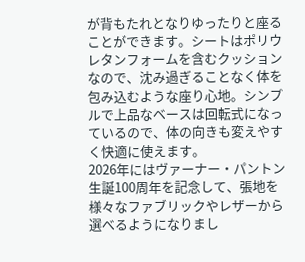が背もたれとなりゆったりと座ることができます。シートはポリウレタンフォームを含むクッションなので、沈み過ぎることなく体を包み込むような座り心地。シンプルで上品なベースは回転式になっているので、体の向きも変えやすく快適に使えます。
2026年にはヴァーナー・パントン生誕100周年を記念して、張地を様々なファブリックやレザーから選べるようになりまし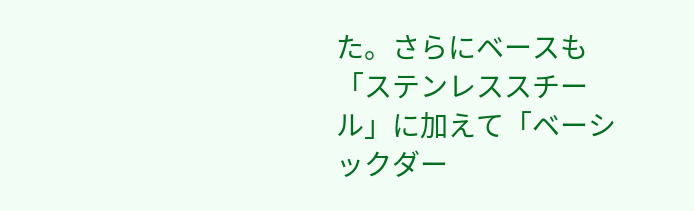た。さらにベースも「ステンレススチール」に加えて「ベーシックダー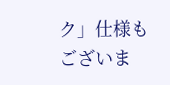ク」仕様もございま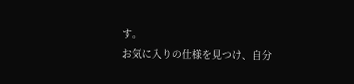す。
お気に入りの仕様を見つけ、自分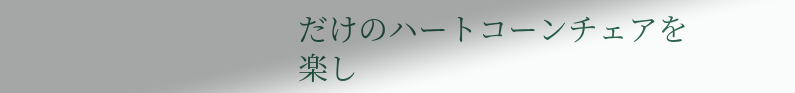だけのハートコーンチェアを楽し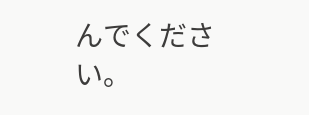んでください。